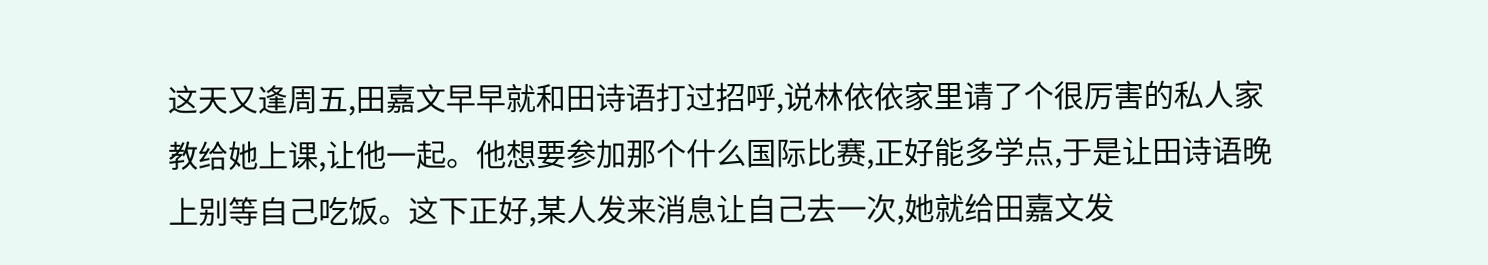这天又逢周五,田嘉文早早就和田诗语打过招呼,说林依依家里请了个很厉害的私人家教给她上课,让他一起。他想要参加那个什么国际比赛,正好能多学点,于是让田诗语晚上别等自己吃饭。这下正好,某人发来消息让自己去一次,她就给田嘉文发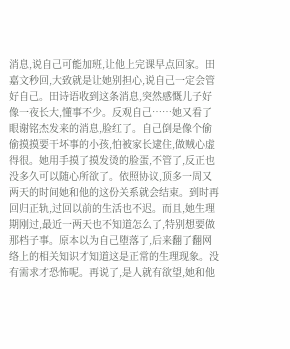消息,说自己可能加班,让他上完课早点回家。田嘉文秒回,大致就是让她别担心,说自己一定会管好自己。田诗语收到这条消息,突然感慨儿子好像一夜长大,懂事不少。反观自己……她又看了眼谢铭杰发来的消息,脸红了。自己倒是像个偷偷摸摸要干坏事的小孩,怕被家长逮住,做贼心虚得很。她用手摸了摸发烫的脸蛋,不管了,反正也没多久可以随心所欲了。依照协议,顶多一周又两天的时间她和他的这份关系就会结束。到时再回归正轨,过回以前的生活也不迟。而且,她生理期刚过,最近一两天也不知道怎么了,特别想要做那档子事。原本以为自己堕落了,后来翻了翻网络上的相关知识才知道这是正常的生理现象。没有需求才恐怖呢。再说了,是人就有欲望,她和他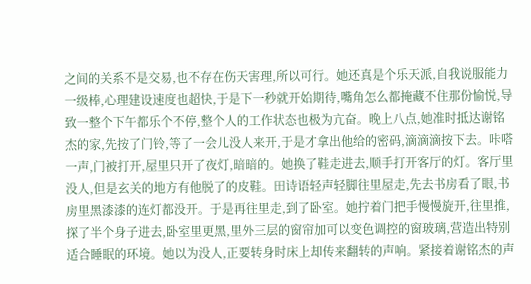之间的关系不是交易,也不存在伤天害理,所以可行。她还真是个乐天派,自我说服能力一级棒,心理建设速度也超快,于是下一秒就开始期待,嘴角怎么都掩藏不住那份愉悦,导致一整个下午都乐个不停,整个人的工作状态也极为亢奋。晚上八点,她准时抵达谢铭杰的家,先按了门铃,等了一会儿没人来开,于是才拿出他给的密码,滴滴滴按下去。咔嗒一声,门被打开,屋里只开了夜灯,暗暗的。她换了鞋走进去,顺手打开客厅的灯。客厅里没人,但是玄关的地方有他脱了的皮鞋。田诗语轻声轻脚往里屋走,先去书房看了眼,书房里黑漆漆的连灯都没开。于是再往里走,到了卧室。她拧着门把手慢慢旋开,往里推,探了半个身子进去,卧室里更黑,里外三层的窗帘加可以变色调控的窗玻璃,营造出特别适合睡眠的环境。她以为没人,正要转身时床上却传来翻转的声响。紧接着谢铭杰的声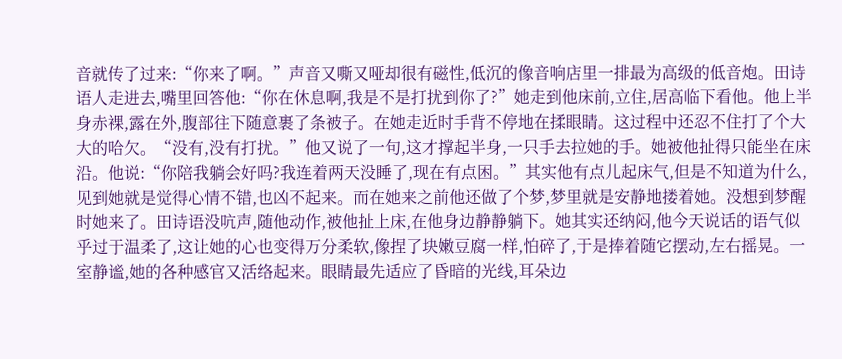音就传了过来:“你来了啊。”声音又嘶又哑却很有磁性,低沉的像音响店里一排最为高级的低音炮。田诗语人走进去,嘴里回答他:“你在休息啊,我是不是打扰到你了?”她走到他床前,立住,居高临下看他。他上半身赤裸,露在外,腹部往下随意裹了条被子。在她走近时手背不停地在揉眼睛。这过程中还忍不住打了个大大的哈欠。“没有,没有打扰。”他又说了一句,这才撑起半身,一只手去拉她的手。她被他扯得只能坐在床沿。他说:“你陪我躺会好吗?我连着两天没睡了,现在有点困。”其实他有点儿起床气,但是不知道为什么,见到她就是觉得心情不错,也凶不起来。而在她来之前他还做了个梦,梦里就是安静地搂着她。没想到梦醒时她来了。田诗语没吭声,随他动作,被他扯上床,在他身边静静躺下。她其实还纳闷,他今天说话的语气似乎过于温柔了,这让她的心也变得万分柔软,像捏了块嫩豆腐一样,怕碎了,于是捧着随它摆动,左右摇晃。一室静谧,她的各种感官又活络起来。眼睛最先适应了昏暗的光线,耳朵边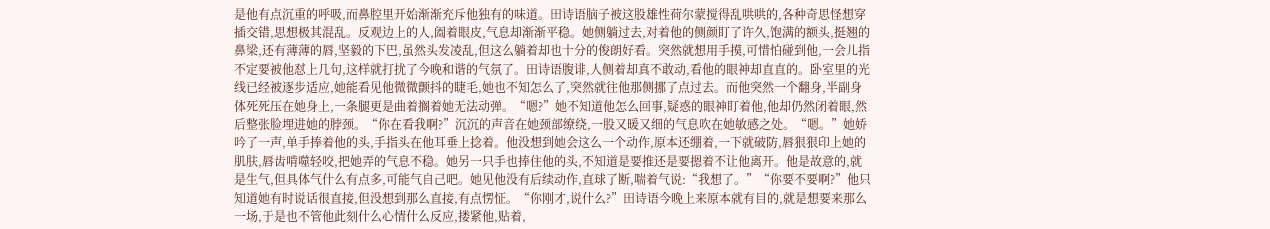是他有点沉重的呼吸,而鼻腔里开始渐渐充斥他独有的味道。田诗语脑子被这股雄性荷尔蒙搅得乱哄哄的,各种奇思怪想穿插交错,思想极其混乱。反观边上的人,阖着眼皮,气息却渐渐平稳。她侧躺过去,对着他的侧颜盯了许久,饱满的额头,挺翘的鼻梁,还有薄薄的唇,坚毅的下巴,虽然头发凌乱,但这么躺着却也十分的俊朗好看。突然就想用手摸,可惜怕碰到他,一会儿指不定要被他怼上几句,这样就打扰了今晚和谐的气氛了。田诗语腹诽,人侧着却真不敢动,看他的眼神却直直的。卧室里的光线已经被逐步适应,她能看见他微微颤抖的睫毛,她也不知怎么了,突然就往他那侧挪了点过去。而他突然一个翻身,半副身体死死压在她身上,一条腿更是曲着搁着她无法动弹。“嗯?”她不知道他怎么回事,疑惑的眼神盯着他,他却仍然闭着眼,然后整张脸埋进她的脖颈。“你在看我啊?”沉沉的声音在她颈部缭绕,一股又暖又细的气息吹在她敏感之处。“嗯。”她娇吟了一声,单手捧着他的头,手指头在他耳垂上捻着。他没想到她会这么一个动作,原本还绷着,一下就破防,唇狠狠印上她的肌肤,唇齿啃噬轻咬,把她弄的气息不稳。她另一只手也捧住他的头,不知道是要推还是要摁着不让他离开。他是故意的,就是生气,但具体气什么有点多,可能气自己吧。她见他没有后续动作,直球了断,喘着气说:“我想了。”“你要不要啊?”他只知道她有时说话很直接,但没想到那么直接,有点愣怔。“你刚才,说什么?”田诗语今晚上来原本就有目的,就是想要来那么一场,于是也不管他此刻什么心情什么反应,搂紧他,贴着,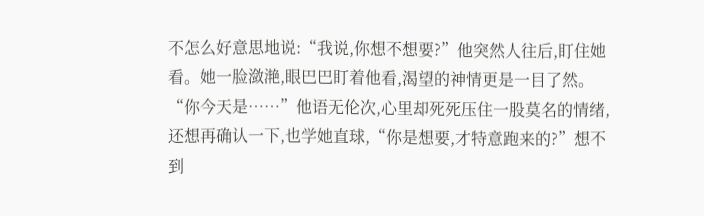不怎么好意思地说:“我说,你想不想要?”他突然人往后,盯住她看。她一脸潋滟,眼巴巴盯着他看,渴望的神情更是一目了然。“你今天是……”他语无伦次,心里却死死压住一股莫名的情绪,还想再确认一下,也学她直球,“你是想要,才特意跑来的?”想不到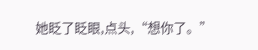她眨了眨眼,点头,“想你了。”